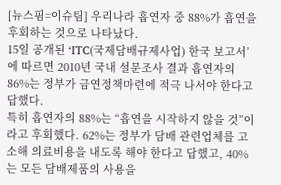[뉴스핌=이슈팀] 우리나라 흡연자 중 88%가 흡연을 후회하는 것으로 나타났다.
15일 공개된 ‘ITC(국제담배규제사업) 한국 보고서’에 따르면 2010년 국내 설문조사 결과 흡연자의 86%는 정부가 금연정책마련에 적극 나서야 한다고 답했다.
특히 흡연자의 88%는 “흡연을 시작하지 않을 것”이라고 후회했다. 62%는 정부가 담배 관련업체를 고소해 의료비용을 내도록 해야 한다고 답했고, 40%는 모든 담배제품의 사용을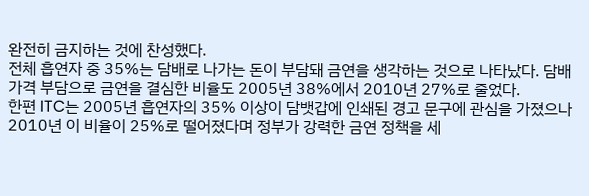완전히 금지하는 것에 찬성했다.
전체 흡연자 중 35%는 담배로 나가는 돈이 부담돼 금연을 생각하는 것으로 나타났다. 담배 가격 부담으로 금연을 결심한 비율도 2005년 38%에서 2010년 27%로 줄었다.
한편 ITC는 2005년 흡연자의 35% 이상이 담뱃갑에 인쇄된 경고 문구에 관심을 가졌으나 2010년 이 비율이 25%로 떨어졌다며 정부가 강력한 금연 정책을 세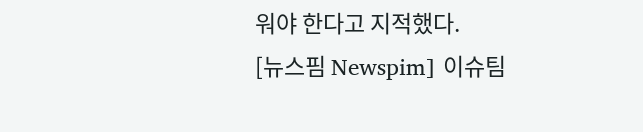워야 한다고 지적했다.
[뉴스핌 Newspim] 이슈팀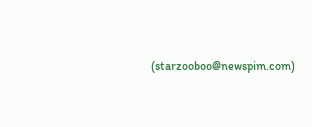(starzooboo@newspim.com)